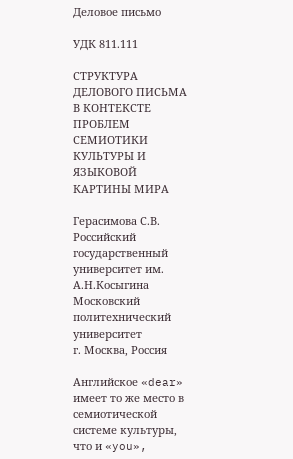Деловое письмо

УДК 811.111

СТРУКТУРА ДЕЛОВОГО ПИСЬМА В КОНТЕКСТЕ ПРОБЛЕМ СЕМИОТИКИ КУЛЬТУРЫ И ЯЗЫКОВОЙ КАРТИНЫ МИРА

Герасимова С.В.
Российский государственный университет им. А.Н.Косыгина
Московский политехнический университет
г. Москва, Россия

Английское «dear» имеет то же место в семиотической системе культуры, что и «you»,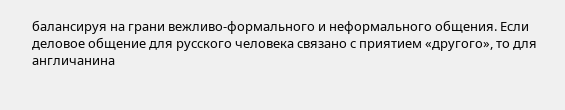балансируя на грани вежливо-формального и неформального общения. Если деловое общение для русского человека связано с приятием «другого», то для англичанина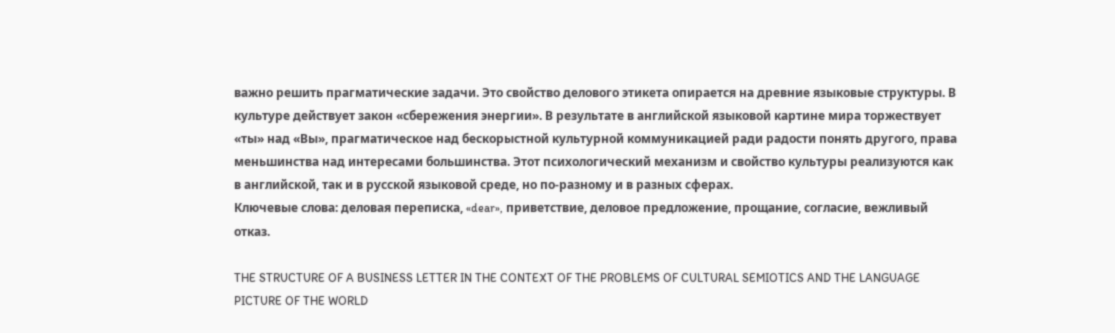важно решить прагматические задачи. Это свойство делового этикета опирается на древние языковые структуры. В культуре действует закон «сбережения энергии». В результате в английской языковой картине мира торжествует «ты» над «Вы», прагматическое над бескорыстной культурной коммуникацией ради радости понять другого, права меньшинства над интересами большинства. Этот психологический механизм и свойство культуры реализуются как в английской, так и в русской языковой среде, но по-разному и в разных сферах.
Ключевые слова: деловая переписка, «dear», приветствие, деловое предложение, прощание, согласие, вежливый отказ.

THE STRUCTURE OF A BUSINESS LETTER IN THE CONTEXT OF THE PROBLEMS OF CULTURAL SEMIOTICS AND THE LANGUAGE PICTURE OF THE WORLD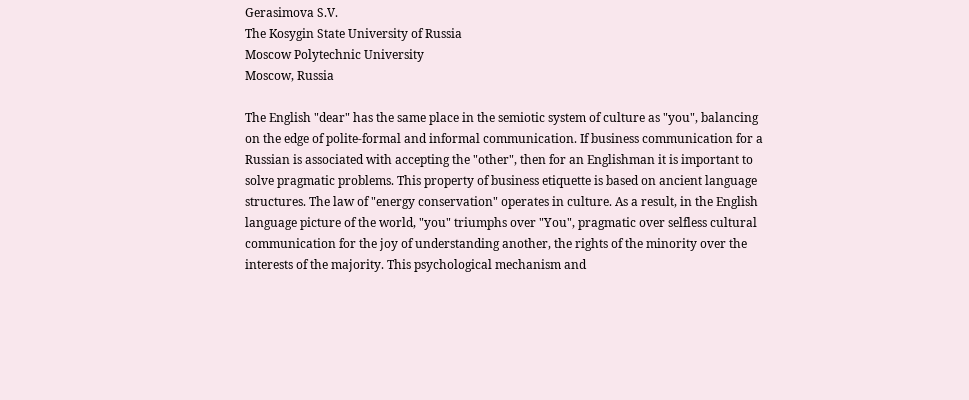Gerasimova S.V.
The Kosygin State University of Russia
Moscow Polytechnic University
Moscow, Russia

The English "dear" has the same place in the semiotic system of culture as "you", balancing on the edge of polite-formal and informal communication. If business communication for a Russian is associated with accepting the "other", then for an Englishman it is important to solve pragmatic problems. This property of business etiquette is based on ancient language structures. The law of "energy conservation" operates in culture. As a result, in the English language picture of the world, "you" triumphs over "You", pragmatic over selfless cultural communication for the joy of understanding another, the rights of the minority over the interests of the majority. This psychological mechanism and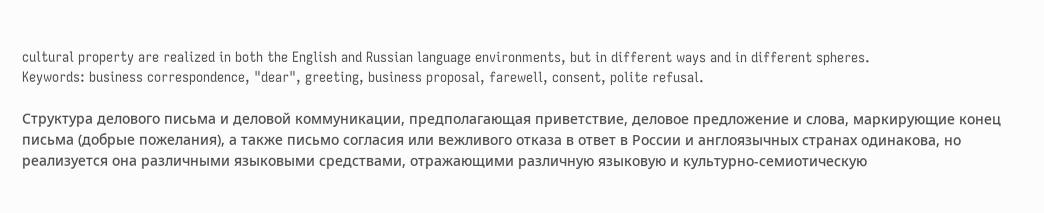cultural property are realized in both the English and Russian language environments, but in different ways and in different spheres.
Keywords: business correspondence, "dear", greeting, business proposal, farewell, consent, polite refusal.

Структура делового письма и деловой коммуникации, предполагающая приветствие, деловое предложение и слова, маркирующие конец письма (добрые пожелания), а также письмо согласия или вежливого отказа в ответ в России и англоязычных странах одинакова, но реализуется она различными языковыми средствами, отражающими различную языковую и культурно-семиотическую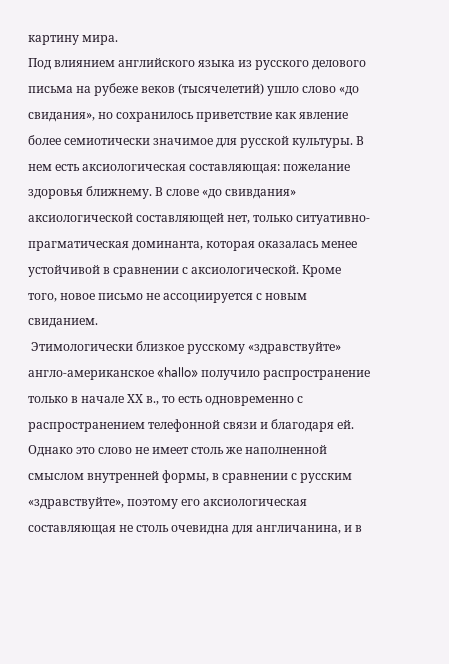картину мира.
Под влиянием английского языка из русского делового письма на рубеже веков (тысячелетий) ушло слово «до свидания», но сохранилось приветствие как явление более семиотически значимое для русской культуры. В нем есть аксиологическая составляющая: пожелание здоровья ближнему. В слове «до свивдания» аксиологической составляющей нет, только ситуативно-прагматическая доминанта, которая оказалась менее устойчивой в сравнении с аксиологической. Кроме того, новое письмо не ассоциируется с новым свиданием.
 Этимологически близкое русскому «здравствуйте» англо-американское «hallo» получило распространение только в начале ХХ в., то есть одновременно с распространением телефонной связи и благодаря ей. Однако это слово не имеет столь же наполненной смыслом внутренней формы, в сравнении с русским «здравствуйте», поэтому его аксиологическая составляющая не столь очевидна для англичанина, и в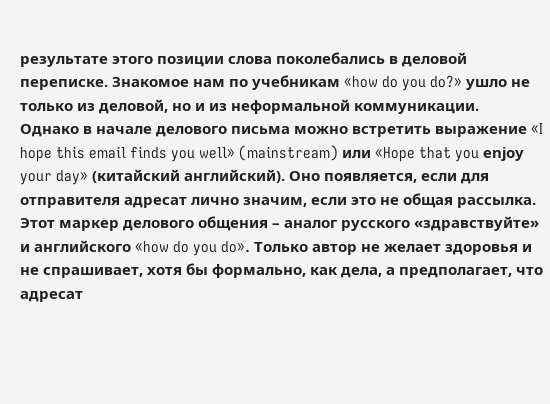результате этого позиции слова поколебались в деловой переписке. Знакомое нам по учебникам «how do you do?» ушло не только из деловой, но и из неформальной коммуникации.
Однако в начале делового письма можно встретить выражение «I hope this email finds you well» (mainstream) или «Hope that you еnјoу your day» (китайский английский). Оно появляется, если для отправителя адресат лично значим, если это не общая рассылка. Этот маркер делового общения – аналог русского «здравствуйте» и английского «how do you do». Только автор не желает здоровья и не спрашивает, хотя бы формально, как дела, а предполагает, что адресат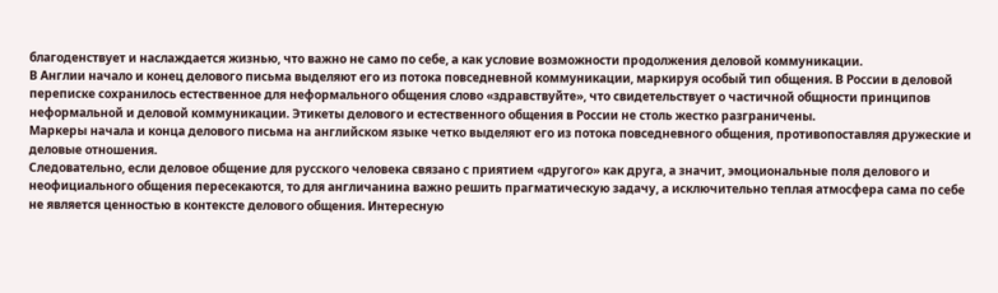благоденствует и наслаждается жизнью, что важно не само по себе, а как условие возможности продолжения деловой коммуникации.
В Англии начало и конец делового письма выделяют его из потока повседневной коммуникации, маркируя особый тип общения. В России в деловой переписке сохранилось естественное для неформального общения слово «здравствуйте», что свидетельствует о частичной общности принципов неформальной и деловой коммуникации. Этикеты делового и естественного общения в России не столь жестко разграничены.
Маркеры начала и конца делового письма на английском языке четко выделяют его из потока повседневного общения, противопоставляя дружеские и деловые отношения.
Следовательно, если деловое общение для русского человека связано с приятием «другого» как друга, а значит, эмоциональные поля делового и неофициального общения пересекаются, то для англичанина важно решить прагматическую задачу, а исключительно теплая атмосфера сама по себе не является ценностью в контексте делового общения. Интересную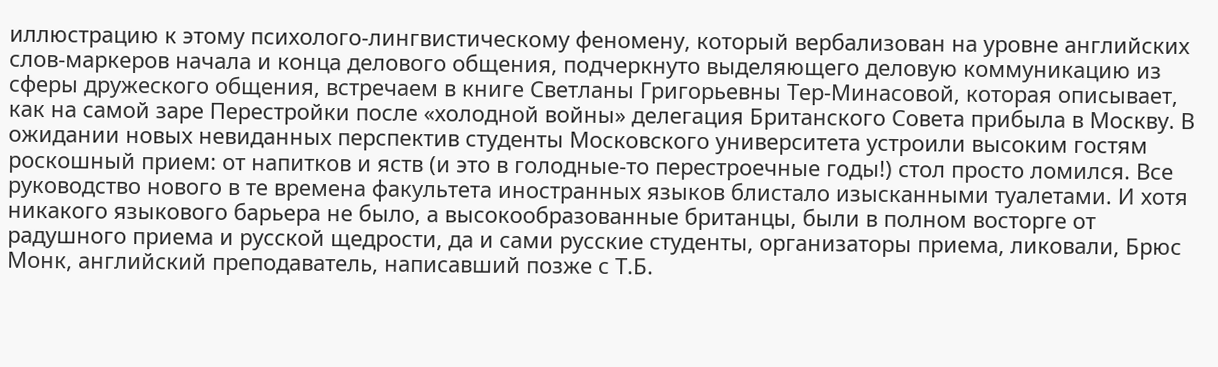иллюстрацию к этому психолого-лингвистическому феномену, который вербализован на уровне английских слов-маркеров начала и конца делового общения, подчеркнуто выделяющего деловую коммуникацию из сферы дружеского общения, встречаем в книге Светланы Григорьевны Тер-Минасовой, которая описывает, как на самой заре Перестройки после «холодной войны» делегация Британского Совета прибыла в Москву. В ожидании новых невиданных перспектив студенты Московского университета устроили высоким гостям роскошный прием: от напитков и яств (и это в голодные-то перестроечные годы!) стол просто ломился. Все руководство нового в те времена факультета иностранных языков блистало изысканными туалетами. И хотя никакого языкового барьера не было, а высокообразованные британцы, были в полном восторге от радушного приема и русской щедрости, да и сами русские студенты, организаторы приема, ликовали, Брюс Монк, английский преподаватель, написавший позже с Т.Б.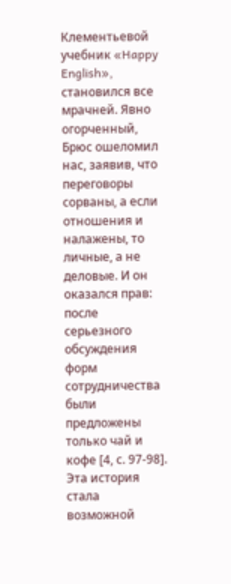Клементьевой учебник «Happy English», становился все мрачней. Явно огорченный, Брюс ошеломил нас, заявив, что переговоры сорваны, а если отношения и налажены, то личные, а не деловые. И он оказался прав: после серьезного обсуждения форм сотрудничества были предложены только чай и кофе [4, с. 97-98].
Эта история стала возможной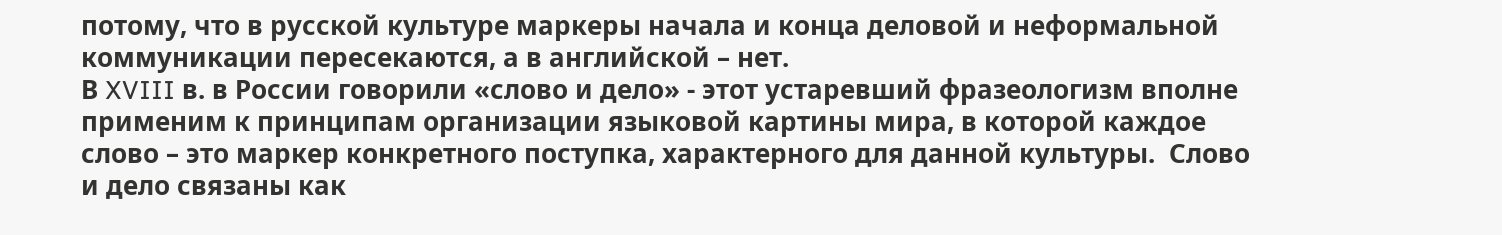потому, что в русской культуре маркеры начала и конца деловой и неформальной коммуникации пересекаются, а в английской – нет.
В XVIII в. в России говорили «слово и дело» - этот устаревший фразеологизм вполне применим к принципам организации языковой картины мира, в которой каждое слово – это маркер конкретного поступка, характерного для данной культуры.  Слово и дело связаны как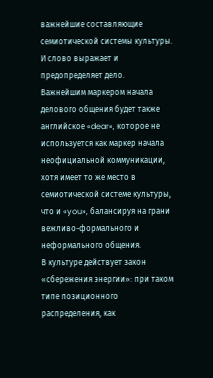важнейшие составляющие семиотической системы культуры. И слово выражает и предопределяет дело.
Важнейшим маркером начала делового общения будет также английское «dear», которое не используется как маркер начала неофициальной коммуникации, хотя имеет то же место в семиотической системе культуры, что и «you», балансируя на грани вежливо-формального и неформального общения.
В культуре действует закон «сбережения энергии»: при таком типе позиционного распределения, как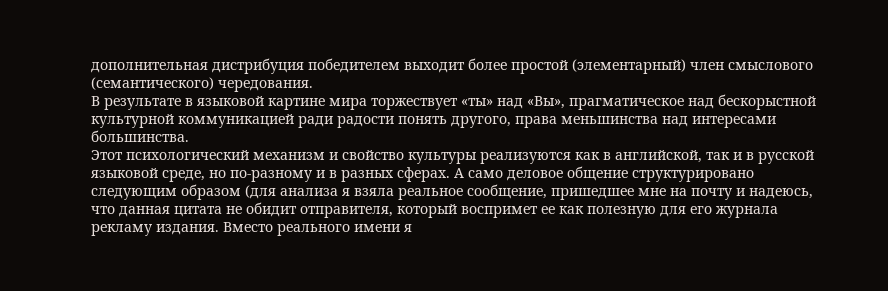дополнительная дистрибуция победителем выходит более простой (элементарный) член смыслового (семантического) чередования.
В результате в языковой картине мира торжествует «ты» над «Вы», прагматическое над бескорыстной культурной коммуникацией ради радости понять другого, права меньшинства над интересами большинства.
Этот психологический механизм и свойство культуры реализуются как в английской, так и в русской языковой среде, но по-разному и в разных сферах. А само деловое общение структурировано следующим образом (для анализа я взяла реальное сообщение, пришедшее мне на почту и надеюсь, что данная цитата не обидит отправителя, который воспримет ее как полезную для его журнала рекламу издания. Вместо реального имени я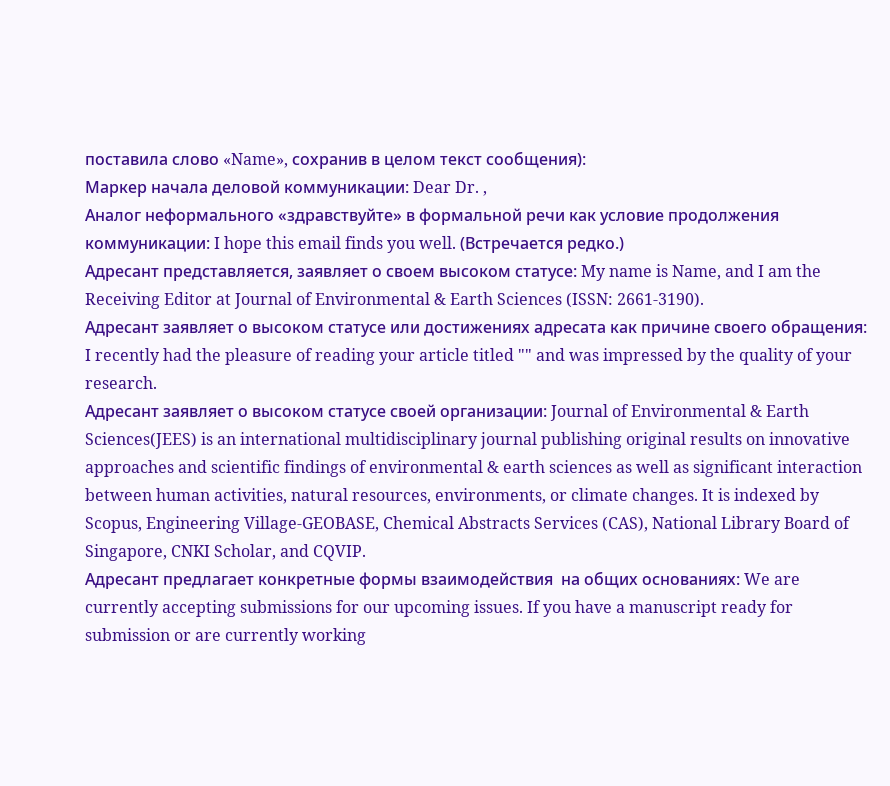поставила слово «Name», сохранив в целом текст сообщения):
Маркер начала деловой коммуникации: Dear Dr. ,
Аналог неформального «здравствуйте» в формальной речи как условие продолжения коммуникации: I hope this email finds you well. (Встречается редко.)
Адресант представляется, заявляет о своем высоком статусе: My name is Name, and I am the Receiving Editor at Journal of Environmental & Earth Sciences (ISSN: 2661-3190).
Адресант заявляет о высоком статусе или достижениях адресата как причине своего обращения: I recently had the pleasure of reading your article titled "" and was impressed by the quality of your research.
Адресант заявляет о высоком статусе своей организации: Journal of Environmental & Earth Sciences(JEES) is an international multidisciplinary journal publishing original results on innovative approaches and scientific findings of environmental & earth sciences as well as significant interaction between human activities, natural resources, environments, or climate changes. It is indexed by Scopus, Engineering Village-GEOBASE, Chemical Abstracts Services (CAS), National Library Board of Singapore, CNKI Scholar, and CQVIP.
Адресант предлагает конкретные формы взаимодействия  на общих основаниях: We are currently accepting submissions for our upcoming issues. If you have a manuscript ready for submission or are currently working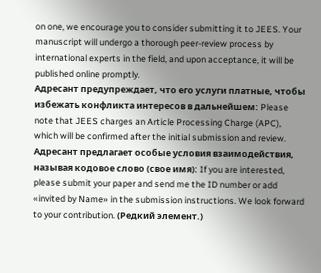on one, we encourage you to consider submitting it to JEES. Your manuscript will undergo a thorough peer-review process by international experts in the field, and upon acceptance, it will be published online promptly.
Адресант предупреждает, что его услуги платные, чтобы избежать конфликта интересов в дальнейшем: Please note that JEES charges an Article Processing Charge (APC), which will be confirmed after the initial submission and review.
Адресант предлагает особые условия взаимодействия, называя кодовое слово (свое имя): If you are interested, please submit your paper and send me the ID number or add «invited by Name» in the submission instructions. We look forward to your contribution. (Редкий элемент.)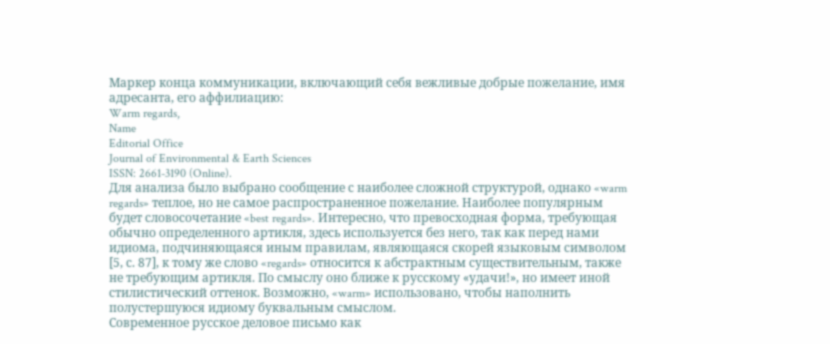Маркер конца коммуникации, включающий себя вежливые добрые пожелание, имя адресанта, его аффилиацию:
Warm regards,
Name
Editorial Office
Journal of Environmental & Earth Sciences
ISSN: 2661-3190 (Online).
Для анализа было выбрано сообщение с наиболее сложной структурой, однако «warm regards» теплое, но не самое распространенное пожелание. Наиболее популярным будет словосочетание «best regards». Интересно, что превосходная форма, требующая обычно определенного артикля, здесь используется без него, так как перед нами идиома, подчиняющаяся иным правилам, являющаяся скорей языковым символом [5, с. 87], к тому же слово «regards» относится к абстрактным существительным, также не требующим артикля. По смыслу оно ближе к русскому «удачи!», но имеет иной стилистический оттенок. Возможно, «warm» использовано, чтобы наполнить полустершуюся идиому буквальным смыслом.
Современное русское деловое письмо как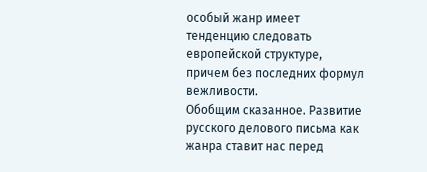особый жанр имеет тенденцию следовать европейской структуре, причем без последних формул вежливости.
Обобщим сказанное. Развитие русского делового письма как жанра ставит нас перед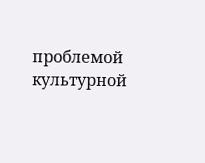проблемой культурной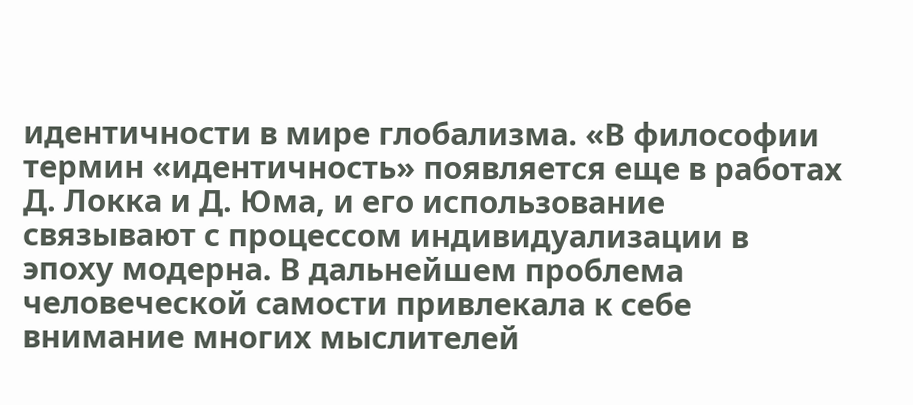идентичности в мире глобализма. «В философии термин «идентичность» появляется еще в работах Д. Локка и Д. Юма, и его использование связывают с процессом индивидуализации в эпоху модерна. В дальнейшем проблема человеческой самости привлекала к себе внимание многих мыслителей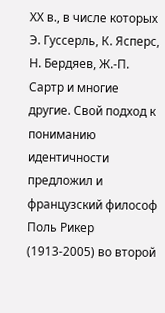ХХ в., в числе которых Э. Гуссерль, К. Ясперс, Н. Бердяев, Ж.-П. Сартр и многие другие. Свой подход к пониманию идентичности предложил и французский философ Поль Рикер (1913-2005) во второй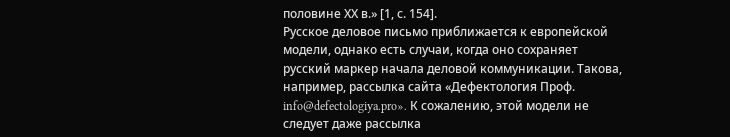половине ХХ в.» [1, с. 154].
Русское деловое письмо приближается к европейской модели, однако есть случаи, когда оно сохраняет русский маркер начала деловой коммуникации. Такова, например, рассылка сайта «Дефектология Проф. info@defectologiya.pro». К сожалению, этой модели не следует даже рассылка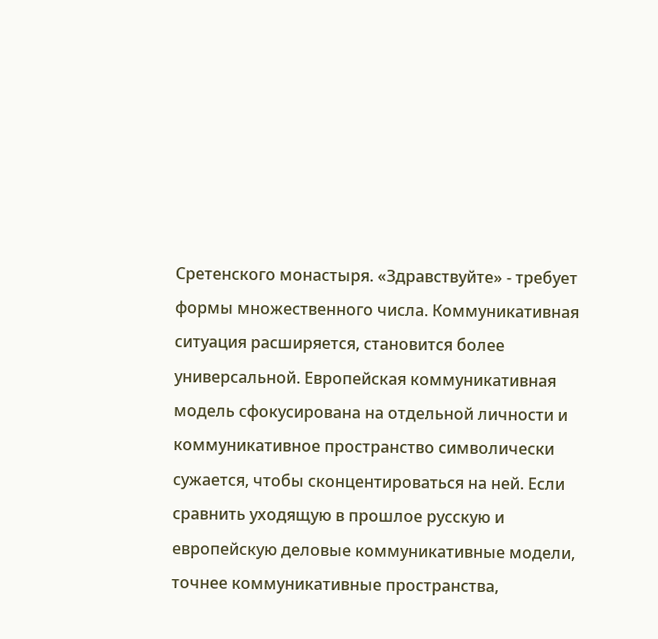Сретенского монастыря. «Здравствуйте» - требует формы множественного числа. Коммуникативная ситуация расширяется, становится более универсальной. Европейская коммуникативная модель сфокусирована на отдельной личности и коммуникативное пространство символически сужается, чтобы сконцентироваться на ней. Если сравнить уходящую в прошлое русскую и европейскую деловые коммуникативные модели, точнее коммуникативные пространства,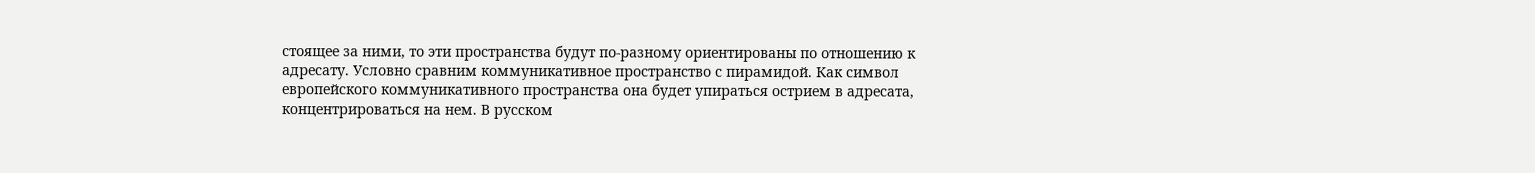стоящее за ними, то эти пространства будут по-разному ориентированы по отношению к адресату. Условно сравним коммуникативное пространство с пирамидой. Как символ европейского коммуникативного пространства она будет упираться острием в адресата, концентрироваться на нем. В русском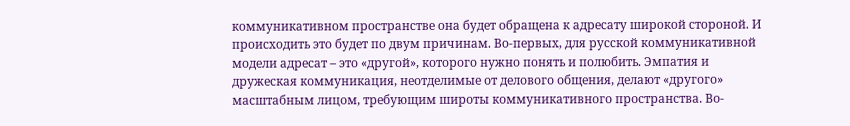коммуникативном пространстве она будет обращена к адресату широкой стороной. И происходить это будет по двум причинам. Во-первых, для русской коммуникативной модели адресат – это «другой», которого нужно понять и полюбить. Эмпатия и дружеская коммуникация, неотделимые от делового общения, делают «другого» масштабным лицом, требующим широты коммуникативного пространства. Во-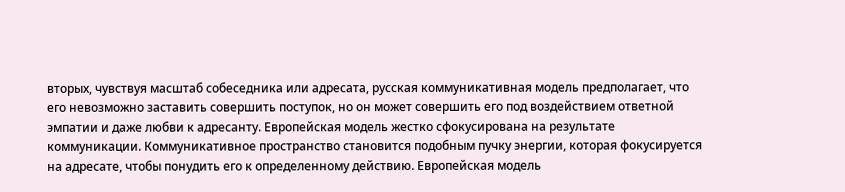вторых, чувствуя масштаб собеседника или адресата, русская коммуникативная модель предполагает, что его невозможно заставить совершить поступок, но он может совершить его под воздействием ответной эмпатии и даже любви к адресанту. Европейская модель жестко сфокусирована на результате коммуникации. Коммуникативное пространство становится подобным пучку энергии, которая фокусируется на адресате, чтобы понудить его к определенному действию. Европейская модель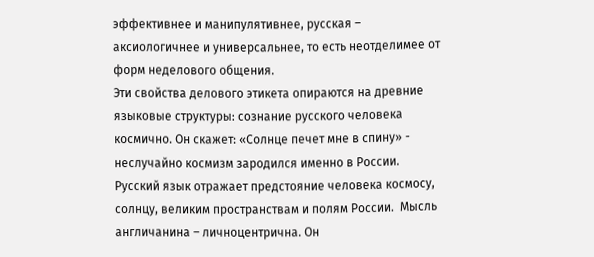эффективнее и манипулятивнее, русская – аксиологичнее и универсальнее, то есть неотделимее от форм неделового общения.
Эти свойства делового этикета опираются на древние языковые структуры: сознание русского человека космично. Он скажет: «Солнце печет мне в спину» - неслучайно космизм зародился именно в России. Русский язык отражает предстояние человека космосу, солнцу, великим пространствам и полям России.  Мысль англичанина – личноцентрична. Он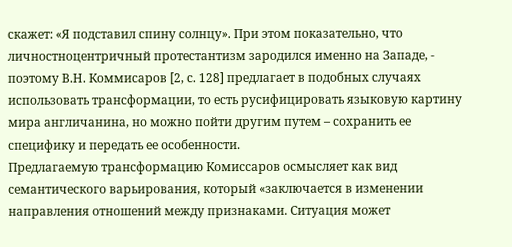скажет: «Я подставил спину солнцу». При этом показательно, что личностноцентричный протестантизм зародился именно на Западе, - поэтому В.Н. Коммисаров [2, с. 128] предлагает в подобных случаях использовать трансформации, то есть русифицировать языковую картину мира англичанина, но можно пойти другим путем – сохранить ее специфику и передать ее особенности.
Предлагаемую трансформацию Комиссаров осмысляет как вид семантического варьирования, который «заключается в изменении направления отношений между признаками. Ситуация может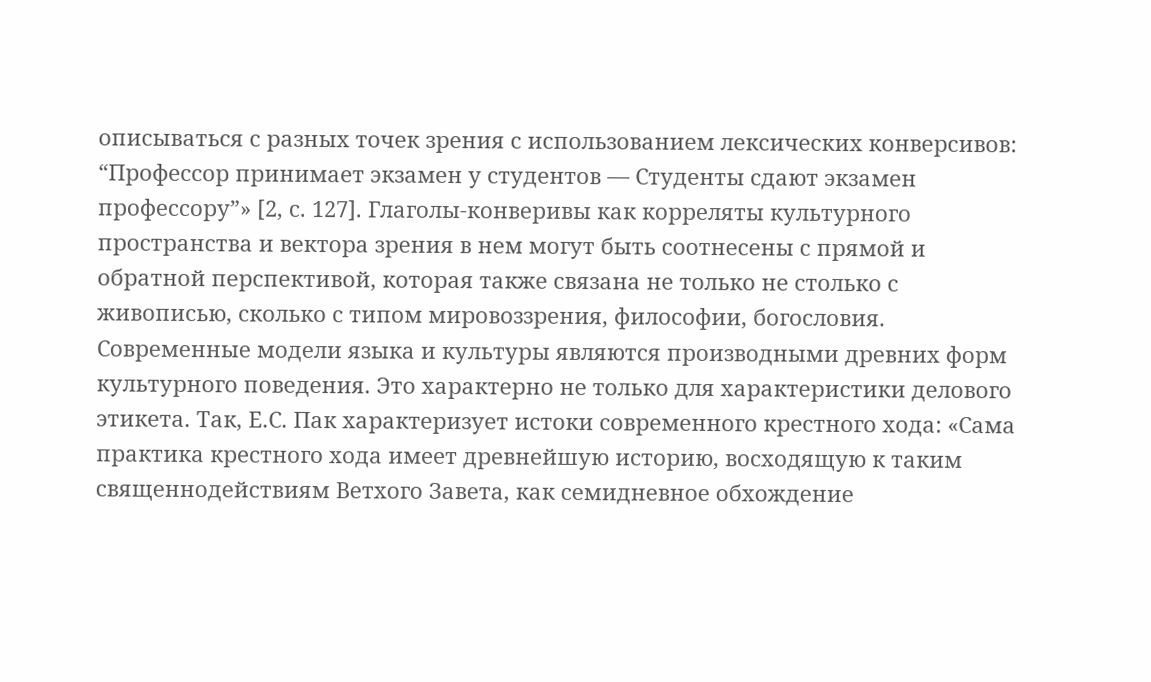описываться с разных точек зрения с использованием лексических конверсивов: “Профессор принимает экзамен у студентов — Студенты сдают экзамен профессору”» [2, с. 127]. Глаголы-конверивы как корреляты культурного пространства и вектора зрения в нем могут быть соотнесены с прямой и обратной перспективой, которая также связана не только не столько с живописью, сколько с типом мировоззрения, философии, богословия.
Современные модели языка и культуры являются производными древних форм культурного поведения. Это характерно не только для характеристики делового этикета. Так, Е.С. Пак характеризует истоки современного крестного хода: «Сама практика крестного хода имеет древнейшую историю, восходящую к таким священнодействиям Ветхого Завета, как семидневное обхождение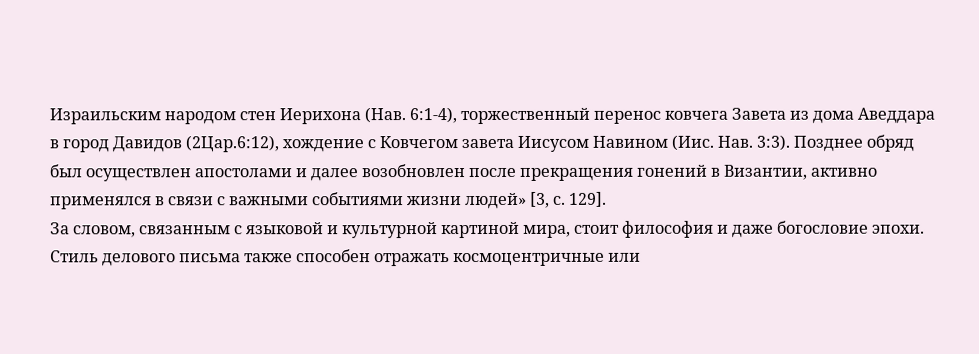Израильским народом стен Иерихона (Нав. 6:1-4), торжественный перенос ковчега Завета из дома Аведдара в город Давидов (2Цар.6:12), хождение с Ковчегом завета Иисусом Навином (Иис. Нав. 3:3). Позднее обряд был осуществлен апостолами и далее возобновлен после прекращения гонений в Византии, активно применялся в связи с важными событиями жизни людей» [3, с. 129].
За словом, связанным с языковой и культурной картиной мира, стоит философия и даже богословие эпохи. Стиль делового письма также способен отражать космоцентричные или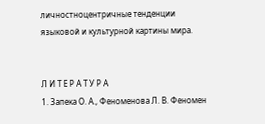личностноцентричные тенденции языковой и культурной картины мира.


Л И Т Е Р А Т У Р А
1. Запека О. А., Феноменова Л. В. Феномен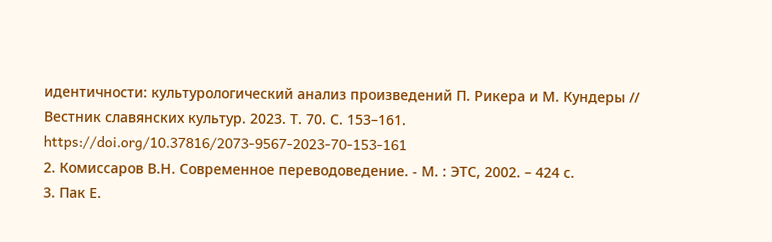идентичности: культурологический анализ произведений П. Рикера и М. Кундеры // Вестник славянских культур. 2023. Т. 70. С. 153–161. https://doi.org/10.37816/2073-9567-2023-70-153-161
2. Комиссаров В.Н. Современное переводоведение. - М. : ЭТС, 2002. – 424 с.
3. Пак Е.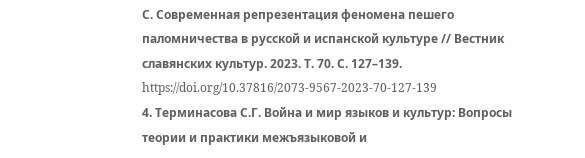С. Современная репрезентация феномена пешего паломничества в русской и испанской культуре // Вестник славянских культур. 2023. Т. 70. С. 127–139. https://doi.org/10.37816/2073-9567-2023-70-127-139
4. Терминасова С.Г. Война и мир языков и культур: Вопросы теории и практики межъязыковой и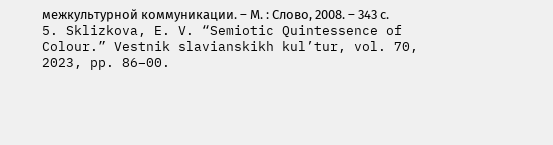межкультурной коммуникации. – М. : Слово, 2008. – 343 с.
5. Sklizkova, E. V. “Semiotic Quintessence of Colour.” Vestnik slavianskikh kul’tur, vol. 70, 2023, pp. 86–00.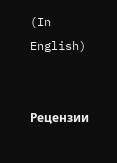(In English)


Рецензии